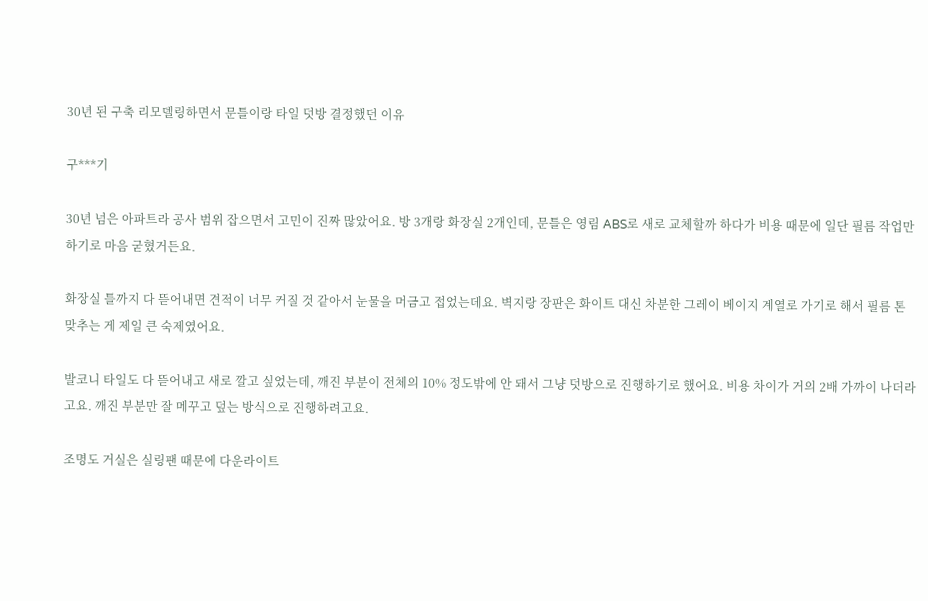30년 된 구축 리모델링하면서 문틀이랑 타일 덧방 결정했던 이유

구***기

30년 넘은 아파트라 공사 범위 잡으면서 고민이 진짜 많았어요. 방 3개랑 화장실 2개인데, 문틀은 영림 ABS로 새로 교체할까 하다가 비용 때문에 일단 필름 작업만 하기로 마음 굳혔거든요.

화장실 틀까지 다 뜯어내면 견적이 너무 커질 것 같아서 눈물을 머금고 접었는데요. 벽지랑 장판은 화이트 대신 차분한 그레이 베이지 계열로 가기로 해서 필름 톤 맞추는 게 제일 큰 숙제였어요.

발코니 타일도 다 뜯어내고 새로 깔고 싶었는데, 깨진 부분이 전체의 10% 정도밖에 안 돼서 그냥 덧방으로 진행하기로 했어요. 비용 차이가 거의 2배 가까이 나더라고요. 깨진 부분만 잘 메꾸고 덮는 방식으로 진행하려고요.

조명도 거실은 실링팬 때문에 다운라이트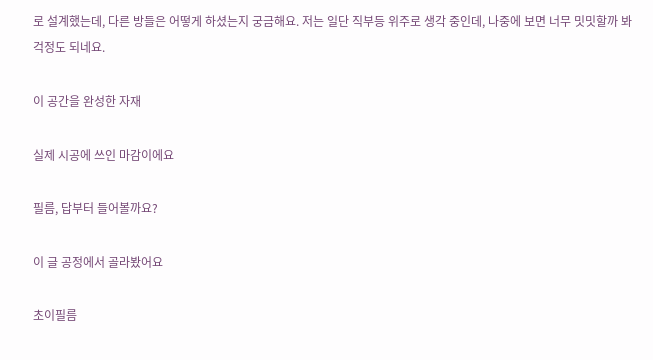로 설계했는데, 다른 방들은 어떻게 하셨는지 궁금해요. 저는 일단 직부등 위주로 생각 중인데, 나중에 보면 너무 밋밋할까 봐 걱정도 되네요.

이 공간을 완성한 자재

실제 시공에 쓰인 마감이에요

필름, 답부터 들어볼까요?

이 글 공정에서 골라봤어요

초이필름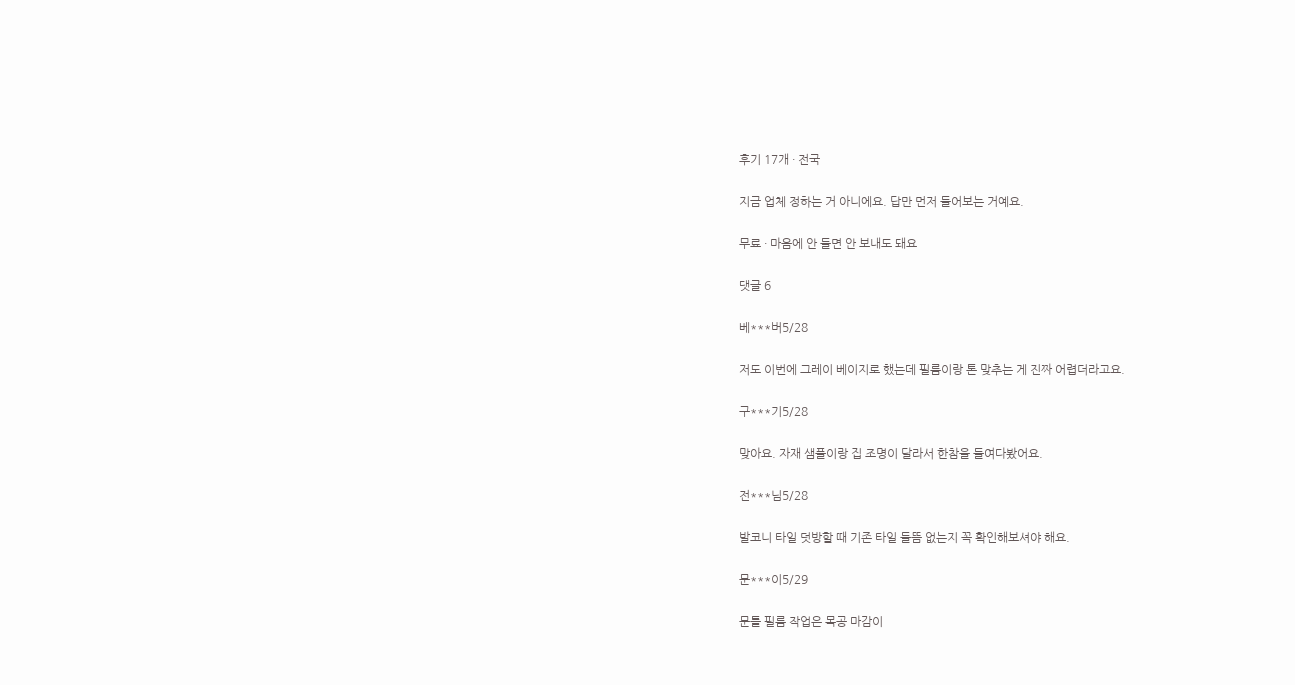후기 17개 · 전국

지금 업체 정하는 거 아니에요. 답만 먼저 들어보는 거예요.

무료 · 마음에 안 들면 안 보내도 돼요

댓글 6

베***버5/28

저도 이번에 그레이 베이지로 했는데 필름이랑 톤 맞추는 게 진짜 어렵더라고요.

구***기5/28

맞아요. 자재 샘플이랑 집 조명이 달라서 한참을 들여다봤어요.

전***님5/28

발코니 타일 덧방할 때 기존 타일 들뜸 없는지 꼭 확인해보셔야 해요.

문***이5/29

문틀 필름 작업은 목공 마감이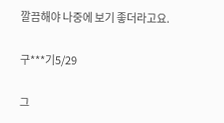깔끔해야 나중에 보기 좋더라고요.

구***기5/29

그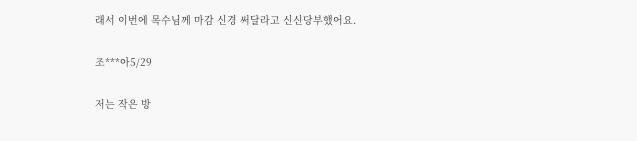래서 이번에 목수님께 마감 신경 써달라고 신신당부했어요.

조***아5/29

저는 작은 방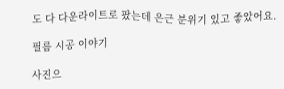도 다 다운라이트로 팠는데 은근 분위기 있고 좋았어요.

필름 시공 이야기

사진으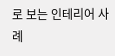로 보는 인테리어 사례